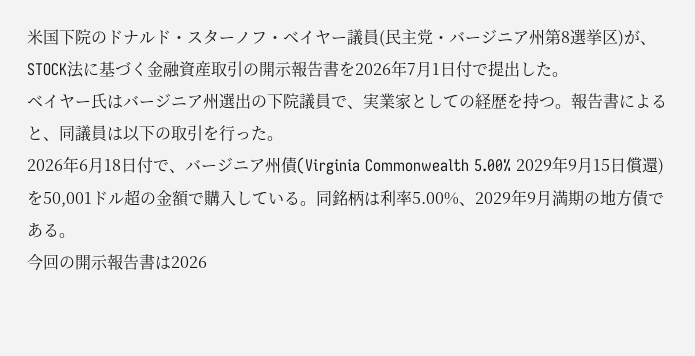米国下院のドナルド・スターノフ・ベイヤー議員(民主党・バージニア州第8選挙区)が、STOCK法に基づく金融資産取引の開示報告書を2026年7月1日付で提出した。
ベイヤー氏はバージニア州選出の下院議員で、実業家としての経歴を持つ。報告書によると、同議員は以下の取引を行った。
2026年6月18日付で、バージニア州債(Virginia Commonwealth 5.00% 2029年9月15日償還)を50,001ドル超の金額で購入している。同銘柄は利率5.00%、2029年9月満期の地方債である。
今回の開示報告書は2026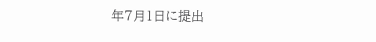年7月1日に提出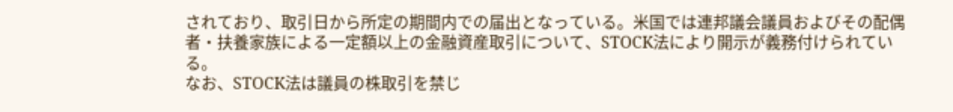されており、取引日から所定の期間内での届出となっている。米国では連邦議会議員およびその配偶者・扶養家族による一定額以上の金融資産取引について、STOCK法により開示が義務付けられている。
なお、STOCK法は議員の株取引を禁じ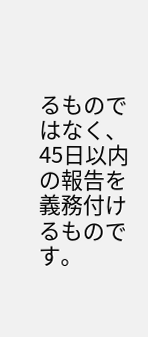るものではなく、45日以内の報告を義務付けるものです。